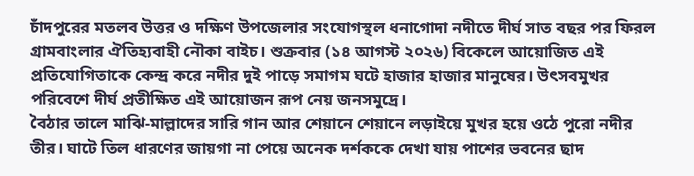চাঁদপুরের মতলব উত্তর ও দক্ষিণ উপজেলার সংযোগস্থল ধনাগোদা নদীতে দীর্ঘ সাত বছর পর ফিরল গ্রামবাংলার ঐতিহ্যবাহী নৌকা বাইচ। শুক্রবার (১৪ আগস্ট ২০২৬) বিকেলে আয়োজিত এই প্রতিযোগিতাকে কেন্দ্র করে নদীর দুই পাড়ে সমাগম ঘটে হাজার হাজার মানুষের। উৎসবমুখর পরিবেশে দীর্ঘ প্রতীক্ষিত এই আয়োজন রূপ নেয় জনসমুদ্রে।
বৈঠার তালে মাঝি-মাল্লাদের সারি গান আর শেয়ানে শেয়ানে লড়াইয়ে মুখর হয়ে ওঠে পুরো নদীর তীর। ঘাটে তিল ধারণের জায়গা না পেয়ে অনেক দর্শককে দেখা যায় পাশের ভবনের ছাদ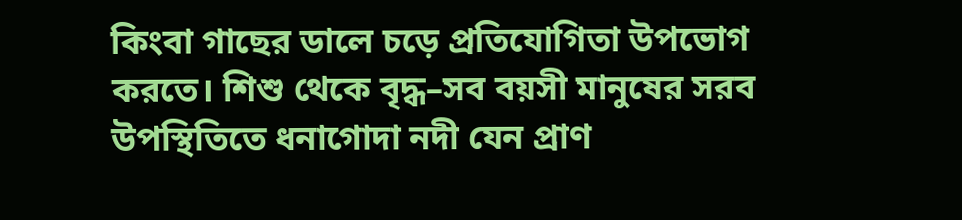কিংবা গাছের ডালে চড়ে প্রতিযোগিতা উপভোগ করতে। শিশু থেকে বৃদ্ধ–সব বয়সী মানুষের সরব উপস্থিতিতে ধনাগোদা নদী যেন প্রাণ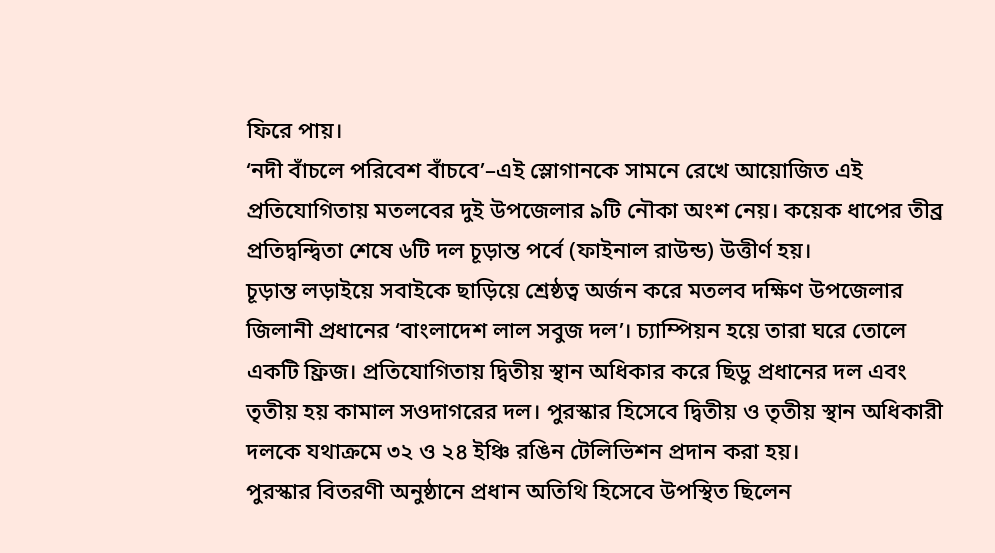ফিরে পায়।
‘নদী বাঁচলে পরিবেশ বাঁচবে’–এই স্লোগানকে সামনে রেখে আয়োজিত এই প্রতিযোগিতায় মতলবের দুই উপজেলার ৯টি নৌকা অংশ নেয়। কয়েক ধাপের তীব্র প্রতিদ্বন্দ্বিতা শেষে ৬টি দল চূড়ান্ত পর্বে (ফাইনাল রাউন্ড) উত্তীর্ণ হয়।
চূড়ান্ত লড়াইয়ে সবাইকে ছাড়িয়ে শ্রেষ্ঠত্ব অর্জন করে মতলব দক্ষিণ উপজেলার জিলানী প্রধানের ‘বাংলাদেশ লাল সবুজ দল’। চ্যাম্পিয়ন হয়ে তারা ঘরে তোলে একটি ফ্রিজ। প্রতিযোগিতায় দ্বিতীয় স্থান অধিকার করে ছিডু প্রধানের দল এবং তৃতীয় হয় কামাল সওদাগরের দল। পুরস্কার হিসেবে দ্বিতীয় ও তৃতীয় স্থান অধিকারী দলকে যথাক্রমে ৩২ ও ২৪ ইঞ্চি রঙিন টেলিভিশন প্রদান করা হয়।
পুরস্কার বিতরণী অনুষ্ঠানে প্রধান অতিথি হিসেবে উপস্থিত ছিলেন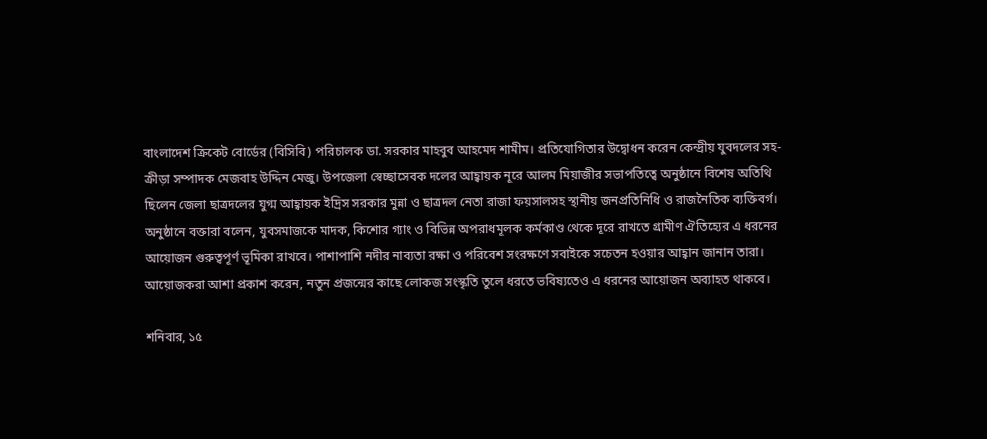বাংলাদেশ ক্রিকেট বোর্ডের (বিসিবি) পরিচালক ডা. সরকার মাহবুব আহমেদ শামীম। প্রতিযোগিতার উদ্বোধন করেন কেন্দ্রীয় যুবদলের সহ-ক্রীড়া সম্পাদক মেজবাহ উদ্দিন মেজু। উপজেলা স্বেচ্ছাসেবক দলের আহ্বায়ক নূরে আলম মিয়াজীর সভাপতিত্বে অনুষ্ঠানে বিশেষ অতিথি ছিলেন জেলা ছাত্রদলের যুগ্ম আহ্বায়ক ইদ্রিস সরকার মুন্না ও ছাত্রদল নেতা রাজা ফয়সালসহ স্থানীয় জনপ্রতিনিধি ও রাজনৈতিক ব্যক্তিবর্গ।
অনুষ্ঠানে বক্তারা বলেন, যুবসমাজকে মাদক, কিশোর গ্যাং ও বিভিন্ন অপরাধমূলক কর্মকাণ্ড থেকে দূরে রাখতে গ্রামীণ ঐতিহ্যের এ ধরনের আয়োজন গুরুত্বপূর্ণ ভূমিকা রাখবে। পাশাপাশি নদীর নাব্যতা রক্ষা ও পরিবেশ সংরক্ষণে সবাইকে সচেতন হওয়ার আহ্বান জানান তারা। আয়োজকরা আশা প্রকাশ করেন, নতুন প্রজন্মের কাছে লোকজ সংস্কৃতি তুলে ধরতে ভবিষ্যতেও এ ধরনের আয়োজন অব্যাহত থাকবে।

শনিবার, ১৫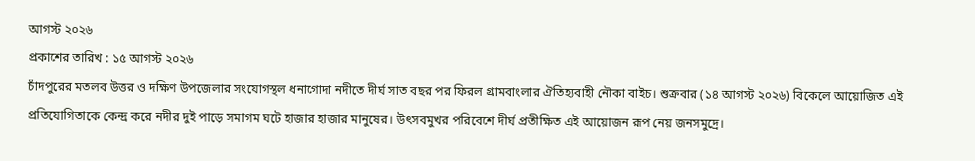আগস্ট ২০২৬
প্রকাশের তারিখ : ১৫ আগস্ট ২০২৬
চাঁদপুরের মতলব উত্তর ও দক্ষিণ উপজেলার সংযোগস্থল ধনাগোদা নদীতে দীর্ঘ সাত বছর পর ফিরল গ্রামবাংলার ঐতিহ্যবাহী নৌকা বাইচ। শুক্রবার (১৪ আগস্ট ২০২৬) বিকেলে আয়োজিত এই প্রতিযোগিতাকে কেন্দ্র করে নদীর দুই পাড়ে সমাগম ঘটে হাজার হাজার মানুষের। উৎসবমুখর পরিবেশে দীর্ঘ প্রতীক্ষিত এই আয়োজন রূপ নেয় জনসমুদ্রে।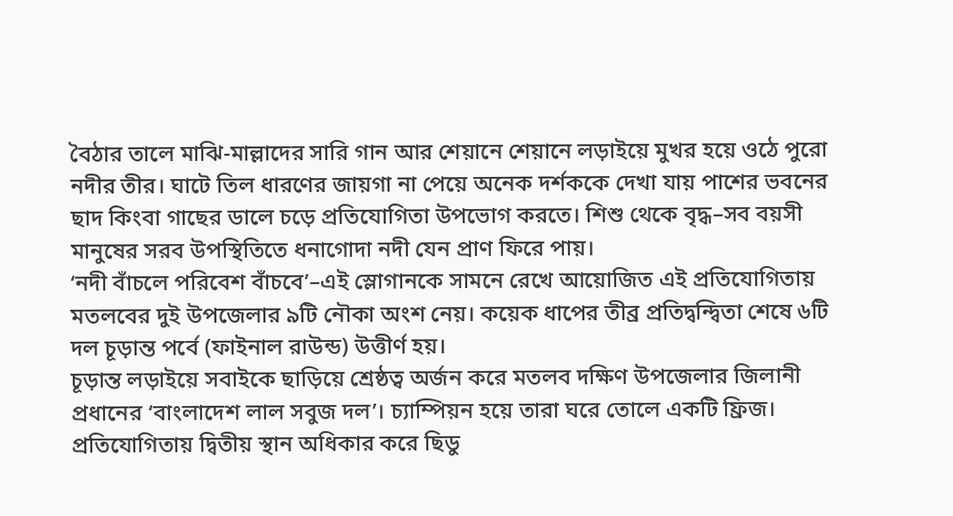বৈঠার তালে মাঝি-মাল্লাদের সারি গান আর শেয়ানে শেয়ানে লড়াইয়ে মুখর হয়ে ওঠে পুরো নদীর তীর। ঘাটে তিল ধারণের জায়গা না পেয়ে অনেক দর্শককে দেখা যায় পাশের ভবনের ছাদ কিংবা গাছের ডালে চড়ে প্রতিযোগিতা উপভোগ করতে। শিশু থেকে বৃদ্ধ–সব বয়সী মানুষের সরব উপস্থিতিতে ধনাগোদা নদী যেন প্রাণ ফিরে পায়।
‘নদী বাঁচলে পরিবেশ বাঁচবে’–এই স্লোগানকে সামনে রেখে আয়োজিত এই প্রতিযোগিতায় মতলবের দুই উপজেলার ৯টি নৌকা অংশ নেয়। কয়েক ধাপের তীব্র প্রতিদ্বন্দ্বিতা শেষে ৬টি দল চূড়ান্ত পর্বে (ফাইনাল রাউন্ড) উত্তীর্ণ হয়।
চূড়ান্ত লড়াইয়ে সবাইকে ছাড়িয়ে শ্রেষ্ঠত্ব অর্জন করে মতলব দক্ষিণ উপজেলার জিলানী প্রধানের ‘বাংলাদেশ লাল সবুজ দল’। চ্যাম্পিয়ন হয়ে তারা ঘরে তোলে একটি ফ্রিজ। প্রতিযোগিতায় দ্বিতীয় স্থান অধিকার করে ছিডু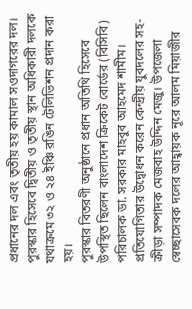প্রধানের দল এবং তৃতীয় হয় কামাল সওদাগরের দল। পুরস্কার হিসেবে দ্বিতীয় ও তৃতীয় স্থান অধিকারী দলকে যথাক্রমে ৩২ ও ২৪ ইঞ্চি রঙিন টেলিভিশন প্রদান করা হয়।
পুরস্কার বিতরণী অনুষ্ঠানে প্রধান অতিথি হিসেবে উপস্থিত ছিলেন বাংলাদেশ ক্রিকেট বোর্ডের (বিসিবি) পরিচালক ডা. সরকার মাহবুব আহমেদ শামীম। প্রতিযোগিতার উদ্বোধন করেন কেন্দ্রীয় যুবদলের সহ-ক্রীড়া সম্পাদক মেজবাহ উদ্দিন মেজু। উপজেলা স্বেচ্ছাসেবক দলের আহ্বায়ক নূরে আলম মিয়াজীর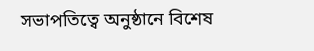সভাপতিত্বে অনুষ্ঠানে বিশেষ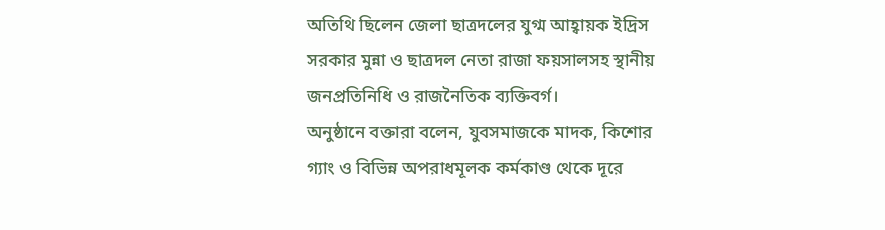অতিথি ছিলেন জেলা ছাত্রদলের যুগ্ম আহ্বায়ক ইদ্রিস সরকার মুন্না ও ছাত্রদল নেতা রাজা ফয়সালসহ স্থানীয় জনপ্রতিনিধি ও রাজনৈতিক ব্যক্তিবর্গ।
অনুষ্ঠানে বক্তারা বলেন, যুবসমাজকে মাদক, কিশোর গ্যাং ও বিভিন্ন অপরাধমূলক কর্মকাণ্ড থেকে দূরে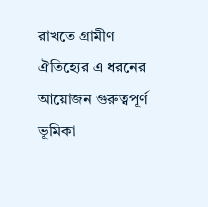রাখতে গ্রামীণ ঐতিহ্যের এ ধরনের আয়োজন গুরুত্বপূর্ণ ভূমিকা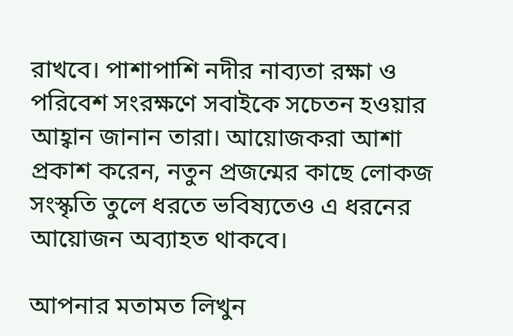রাখবে। পাশাপাশি নদীর নাব্যতা রক্ষা ও পরিবেশ সংরক্ষণে সবাইকে সচেতন হওয়ার আহ্বান জানান তারা। আয়োজকরা আশা প্রকাশ করেন, নতুন প্রজন্মের কাছে লোকজ সংস্কৃতি তুলে ধরতে ভবিষ্যতেও এ ধরনের আয়োজন অব্যাহত থাকবে।

আপনার মতামত লিখুন